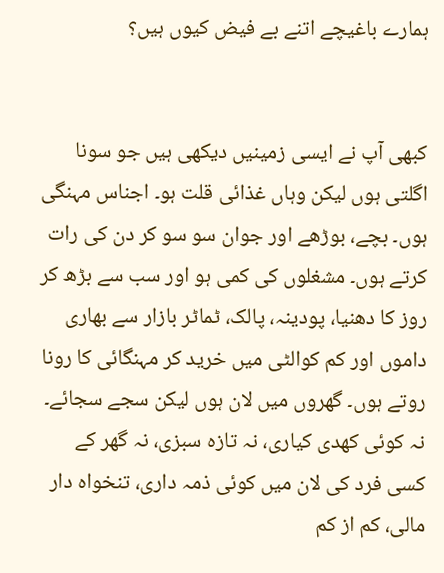ہمارے باغیچے اتنے بے فیض کیوں ہیں؟


کبھی آپ نے ایسی زمینیں دیکھی ہیں جو سونا اگلتی ہوں لیکن وہاں غذائی قلت ہو۔ اجناس مہنگی ہوں۔ بچے، بوڑھے اور جوان سو سو کر دن کی رات کرتے ہوں۔ مشغلوں کی کمی ہو اور سب سے بڑھ کر روز کا دھنیا، پودینہ، پالک، ٹماٹر بازار سے بھاری داموں اور کم کوالٹی میں خرید کر مہنگائی کا رونا روتے ہوں۔ گھروں میں لان ہوں لیکن سجے سجائے۔ نہ کوئی کھدی کیاری، نہ تازہ سبزی، نہ گھر کے کسی فرد کی لان میں کوئی ذمہ داری، تنخواہ دار مالی، کم از کم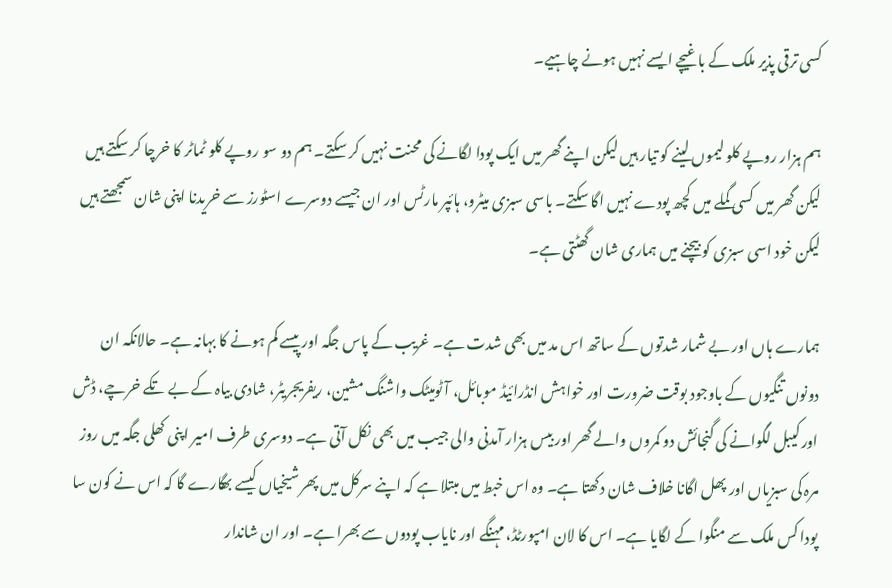کسی ترقی پذیر ملک کے باغیچے ایسے نہیں ہونے چاہیے۔

ہم ہزار روپے کلو لیموں لینے کو تیار ہیں لیکن اپنے گھر میں ایک پودا لگانے کی محنت نہیں کر سکتے۔ ہم دو سو روپے کلو ٹماٹر کا خرچا کر سکتے ہیں لیکن گھر میں کسی گملے میں کچھ پودے نہیں اگا سکتے۔ باسی سبزی میٹرو، ہائپر مارٹس اور ان جیسے دوسرے اسٹورز سے خریدنا اپنی شان سمجھتے ہیں لیکن خود اسی سبزی کو بیچنے میں ہماری شان گھٹتی ہے۔

ہمارے ہاں اور بے شمار شدتوں کے ساتھ اس مد میں بھی شدت ہے۔ غریب کے پاس جگہ اور پیسے کم ہونے کا بہانہ ہے۔ حالانکہ ان دونوں تنگیوں کے باوجود بوقت ضرورت اور خواہش انڈرائیڈ موبائل، آٹومیٹک واشنگ مشین، ریفریجریٹر، شادی بیاہ کے بے تکے خرچے، ڈش اور کیبل لگوانے کی گنجائش دو کمروں والے گھر اور بیس ہزار آمدنی والی جیب میں بھی نکل آتی ہے۔ دوسری طرف امیر اپنی کھلی جگہ میں روز مرہ کی سبزیاں اور پھل اگانا خلاف شان دکھتا ہے۔ وہ اس خبط میں مبتلا ہے کہ اپنے سرکل میں پھر شیخیاں کیسے بھگارے گا کہ اس نے کون سا پودا کس ملک سے منگوا کے لگایا ہے۔ اس کا لان امپورٹڈ، مہنگے اور نایاب پودوں سے بھرا ہے۔ اور ان شاندار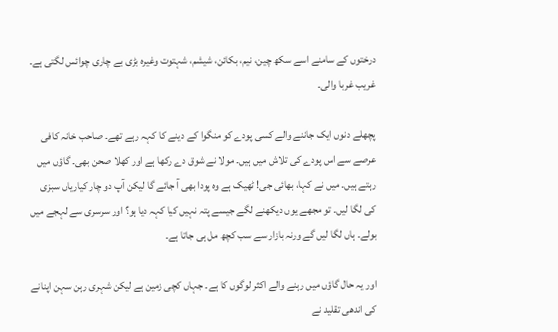درختوں کے سامنے اسے سکھ چین، نیم، بکائن، شیشم، شہتوت وغیرہ بڑی بے چاری چوائس لگتی ہے۔ غریب غربا والی۔

پچھلے دنوں ایک جاننے والے کسی پودے کو منگوا کے دینے کا کہہ رہے تھے۔ صاحب خانہ کافی عرصے سے اس پودے کی تلاش میں ہیں۔ مولا نے شوق دے رکھا ہے اور کھلا صحن بھی۔ گاؤں میں رہتے ہیں۔ میں نے کہا، بھائی جی! ٹھیک ہے وہ پودا بھی آ جائے گا لیکن آپ دو چار کیاریاں سبزی کی لگا لیں۔ تو مجھے یوں دیکھنے لگے جیسے پتہ نہیں کیا کہہ دیا ہو؟ اور سرسری سے لہجے میں بولے۔ ہاں لگا لیں گے ورنہ بازار سے سب کچھ مل ہی جاتا ہے۔

اور یہ حال گاؤں میں رہنے والے اکثر لوگوں کا ہے۔ جہاں کچی زمین ہے لیکن شہری رہن سہن اپنانے کی اندھی تقلید نے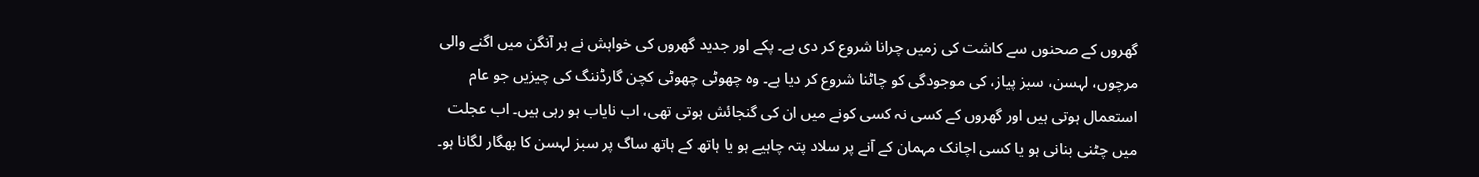گھروں کے صحنوں سے کاشت کی زمیں چرانا شروع کر دی ہے۔ پکے اور جدید گھروں کی خواہش نے ہر آنگن میں اگنے والی مرچوں، لہسن، سبز پیاز، کی موجودگی کو چاٹنا شروع کر دیا ہے۔ وہ چھوٹی چھوٹی کچن گارڈننگ کی چیزیں جو عام استعمال ہوتی ہیں اور گھروں کے کسی نہ کسی کونے میں ان کی گنجائش ہوتی تھی، اب نایاب ہو رہی ہیں۔ اب عجلت میں چٹنی بنانی ہو یا کسی اچانک مہمان کے آنے پر سلاد پتہ چاہیے ہو یا ہاتھ کے ہاتھ ساگ پر سبز لہسن کا بھگار لگانا ہو۔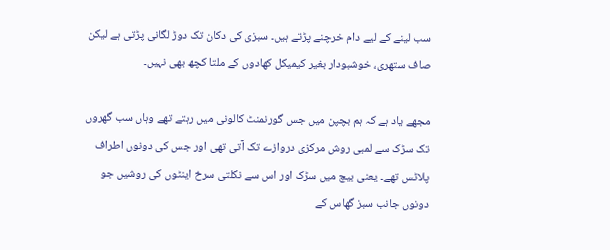سب لینے کے لیے دام خرچنے پڑتے ہیں۔ سبزی کی دکان تک دوڑ لگانی پڑتی ہے لیکن صاف ستھری، خوشبودار بغیر کیمیکل کھادوں کے ملتا کچھ بھی نہیں۔

مجھے یاد ہے کہ ہم بچپن میں جس گورنمنٹ کالونی میں رہتے تھے وہاں سب گھروں تک سڑک سے لمبی روش مرکزی دروازے تک آتی تھی اور جس کی دونوں اطراف پلاٹس تھے۔ یعنی بیچ میں سڑک اور اس سے نکلتی سرخ اینٹوں کی روشیں جو دونوں جانب سبز گھاس کے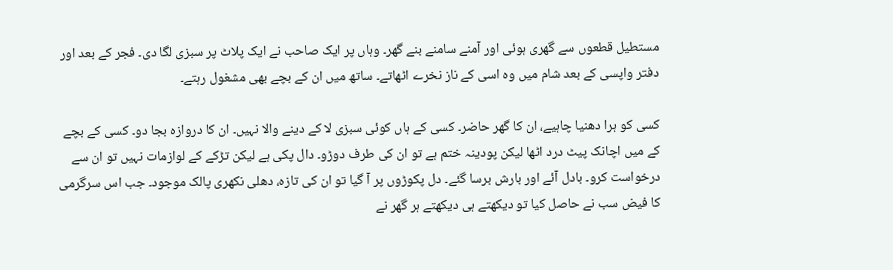مستطیل قطعوں سے گھری ہوئی اور آمنے سامنے بنے گھر۔ وہاں پر ایک صاحب نے ایک پلاٹ پر سبزی لگا دی۔ فجر کے بعد اور دفتر واپسی کے بعد شام میں وہ اسی کے ناز نخرے اٹھاتے۔ ساتھ میں ان کے بچے بھی مشغول رہتے۔

کسی کو ہرا دھنیا چاہیے، ان کا گھر حاضر۔ کسی کے ہاں کوئی سبزی لا کے دینے والا نہیں۔ ان کا دروازہ بجا دو۔ کسی کے بچے کے میں اچانک پیٹ درد اٹھا لیکن پودینہ ختم ہے تو ان کی طرف دوڑو۔ دال پکی ہے لیکن تڑکے کے لوازمات نہیں تو ان سے درخواست کرو۔ بادل آئے اور بارش برسا گئے۔ دل پکوڑوں پر آ گیا تو ان کی تازہ، دھلی نکھری پالک موجود۔ جب اس سرگرمی کا فیض سب نے حاصل کیا تو دیکھتے ہی دیکھتے ہر گھر نے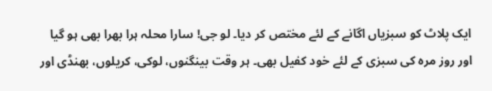ایک پلاٹ کو سبزیاں اگانے کے لئے مختص کر دیا۔ لو جی! سارا محلہ ہرا بھرا بھی ہو گیا اور روز مرہ کی سبزی کے لئے خود کفیل بھی۔ ہر وقت بینگنوں، لوکی، کریلوں، بھنڈی اور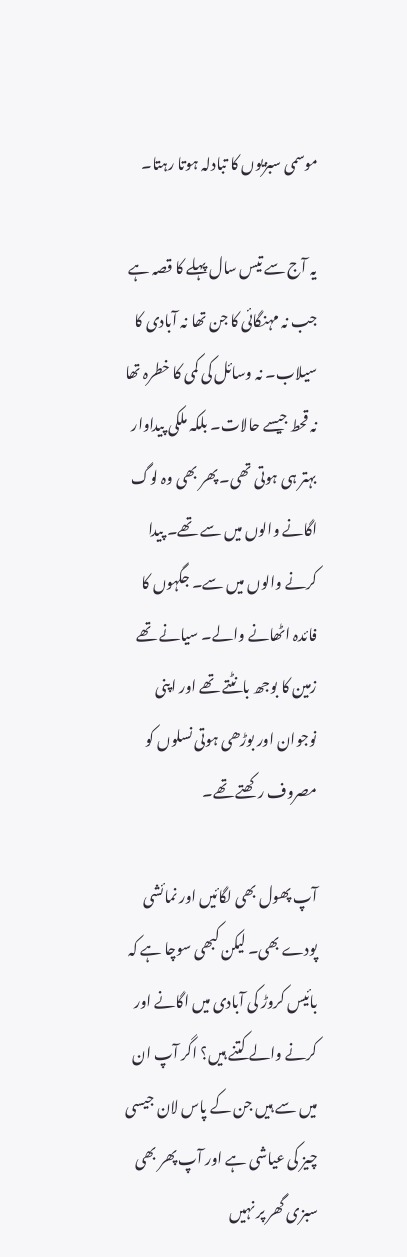موسمی سبزیوں کا تبادلہ ہوتا رہتا۔

یہ آج سے تیس سال پہلے کا قصہ ہے جب نہ مہنگائی کا جن تھا نہ آبادی کا سیلاب۔ نہ وسائل کی کمی کا خطرہ تھا نہ قحط جیسے حالات۔ بلکہ ملکی پیداوار بہتر ہی ہوتی تھی۔ پھر بھی وہ لوگ اگانے والوں میں سے تھے۔ پیدا کرنے والوں میں سے۔ جگہوں کا فائدہ اٹھانے والے۔ سیانے تھے زمین کا بوجھ بانٹتے تھے اور اپنی نوجوان اور بوڑھی ہوتی نسلوں کو مصروف رکھتے تھے۔

آپ پھول بھی لگائیں اور نمائشی پودے بھی۔ لیکن کبھی سوچا ہے کہ بائیس کروڑ کی آبادی میں اگانے اور کرنے والے کتنے ہیں؟ اگر آپ ان میں سے ہیں جن کے پاس لان جیسی چیز کی عیاشی ہے اور آپ پھر بھی سبزی گھر پر نہیں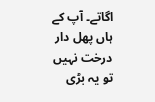اگاتے۔ آپ کے ہاں پھل دار درخت نہیں تو یہ بڑی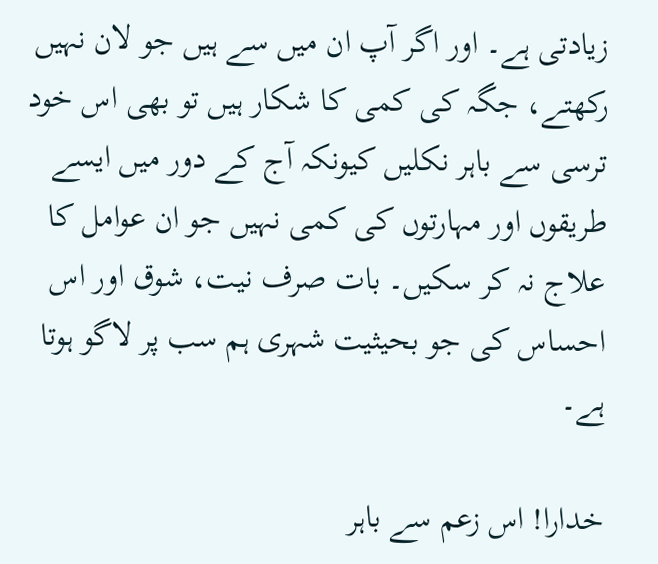زیادتی ہے۔ اور اگر آپ ان میں سے ہیں جو لان نہیں رکھتے، جگہ کی کمی کا شکار ہیں تو بھی اس خود ترسی سے باہر نکلیں کیونکہ آج کے دور میں ایسے طریقوں اور مہارتوں کی کمی نہیں جو ان عوامل کا علاج نہ کر سکیں۔ بات صرف نیت، شوق اور اس احساس کی جو بحیثیت شہری ہم سب پر لاگو ہوتا ہے۔

خدارا! اس زعم سے باہر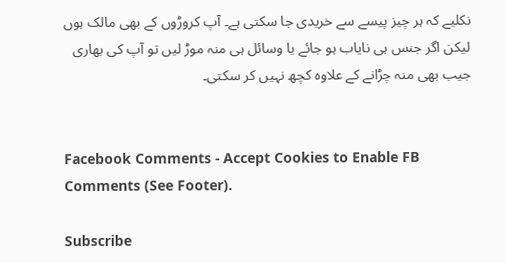نکلیے کہ ہر چیز پیسے سے خریدی جا سکتی ہے۔ آپ کروڑوں کے بھی مالک ہوں لیکن اگر جنس ہی نایاب ہو جائے یا وسائل ہی منہ موڑ لیں تو آپ کی بھاری جیب بھی منہ چڑانے کے علاوہ کچھ نہیں کر سکتی۔


Facebook Comments - Accept Cookies to Enable FB Comments (See Footer).

Subscribe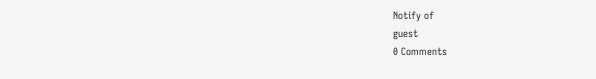Notify of
guest
0 Comments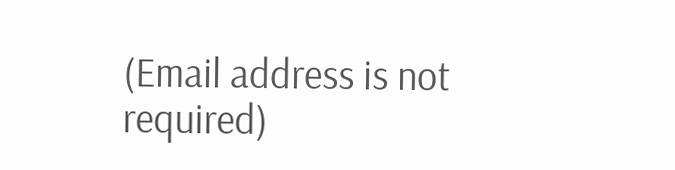(Email address is not required)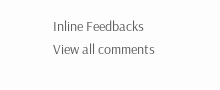Inline Feedbacks
View all comments